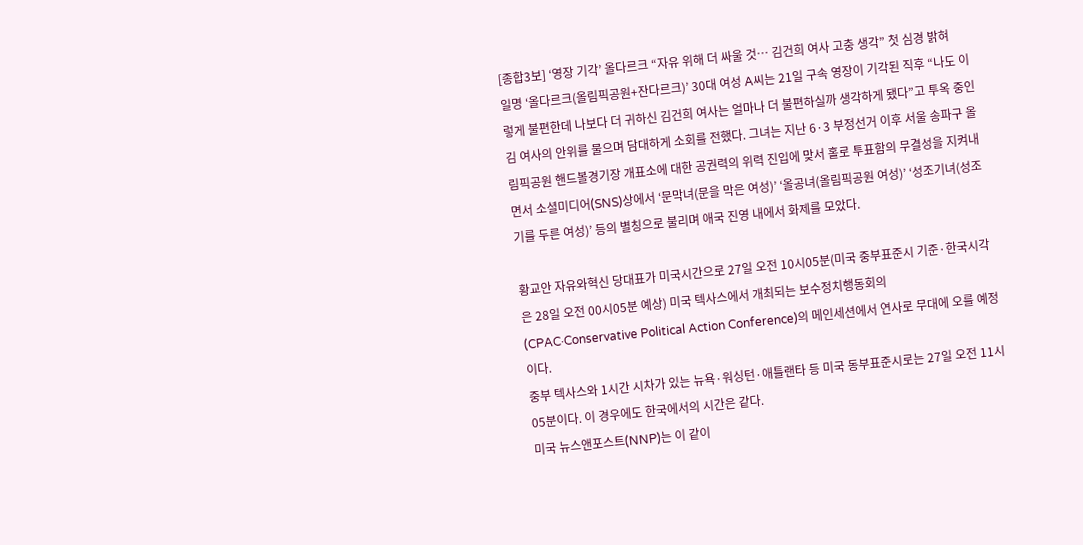[종합3보] ‘영장 기각’ 올다르크 “자유 위해 더 싸울 것… 김건희 여사 고충 생각” 첫 심경 밝혀
일명 ‘올다르크(올림픽공원+잔다르크)’ 30대 여성 A씨는 21일 구속 영장이 기각된 직후 “나도 이렇게 불편한데 나보다 더 귀하신 김건희 여사는 얼마나 더 불편하실까 생각하게 됐다”고 투옥 중인 김 여사의 안위를 물으며 담대하게 소회를 전했다. 그녀는 지난 6·3 부정선거 이후 서울 송파구 올림픽공원 핸드볼경기장 개표소에 대한 공권력의 위력 진입에 맞서 홀로 투표함의 무결성을 지켜내면서 소셜미디어(SNS)상에서 ‘문막녀(문을 막은 여성)’ ‘올공녀(올림픽공원 여성)’ ‘성조기녀(성조기를 두른 여성)’ 등의 별칭으로 불리며 애국 진영 내에서 화제를 모았다.

황교안 자유와혁신 당대표가 미국시간으로 27일 오전 10시05분(미국 중부표준시 기준·한국시각은 28일 오전 00시05분 예상) 미국 텍사스에서 개최되는 보수정치행동회의(CPAC·Conservative Political Action Conference)의 메인세션에서 연사로 무대에 오를 예정이다.
중부 텍사스와 1시간 시차가 있는 뉴욕·워싱턴·애틀랜타 등 미국 동부표준시로는 27일 오전 11시05분이다. 이 경우에도 한국에서의 시간은 같다.
미국 뉴스앤포스트(NNP)는 이 같이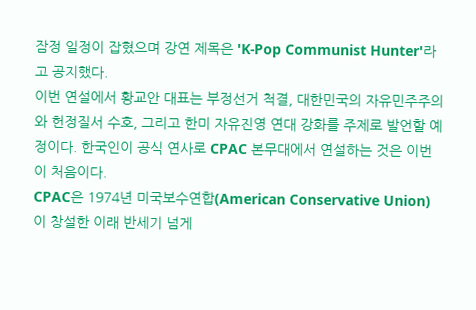잠정 일정이 잡혔으며 강연 제목은 'K-Pop Communist Hunter'라고 공지했다.
이번 연설에서 황교안 대표는 부정선거 척결, 대한민국의 자유민주주의와 헌정질서 수호, 그리고 한미 자유진영 연대 강화를 주제로 발언할 예정이다. 한국인이 공식 연사로 CPAC 본무대에서 연설하는 것은 이번이 처음이다.
CPAC은 1974년 미국보수연합(American Conservative Union)이 창설한 이래 반세기 넘게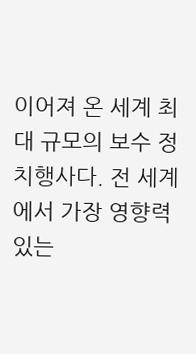이어져 온 세계 최대 규모의 보수 정치행사다. 전 세계에서 가장 영향력 있는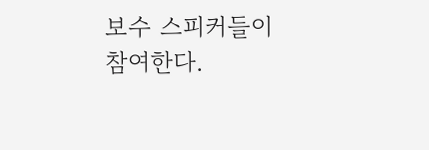보수 스피커들이 참여한다.